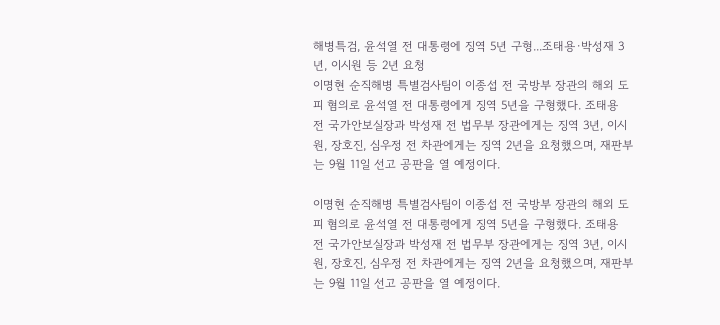해병특검, 윤석열 전 대통령에 징역 5년 구형...조태용·박성재 3년, 이시원 등 2년 요청
이명현 순직해병 특별검사팀이 이종섭 전 국방부 장관의 해외 도피 혐의로 윤석열 전 대통령에게 징역 5년을 구형했다. 조태용 전 국가안보실장과 박성재 전 법무부 장관에게는 징역 3년, 이시원, 장호진, 심우정 전 차관에게는 징역 2년을 요청했으며, 재판부는 9월 11일 선고 공판을 열 예정이다.

이명현 순직해병 특별검사팀이 이종섭 전 국방부 장관의 해외 도피 혐의로 윤석열 전 대통령에게 징역 5년을 구형했다. 조태용 전 국가안보실장과 박성재 전 법무부 장관에게는 징역 3년, 이시원, 장호진, 심우정 전 차관에게는 징역 2년을 요청했으며, 재판부는 9월 11일 선고 공판을 열 예정이다.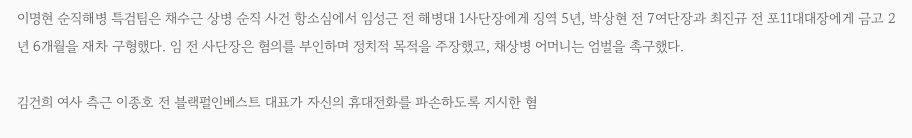이명현 순직해병 특검팀은 채수근 상병 순직 사건 항소심에서 임성근 전 해병대 1사단장에게 징역 5년, 박상현 전 7여단장과 최진규 전 포11대대장에게 금고 2년 6개월을 재차 구형했다. 임 전 사단장은 혐의를 부인하며 정치적 목적을 주장했고, 채상병 어머니는 엄벌을 촉구했다.

김건희 여사 측근 이종호 전 블랙펄인베스트 대표가 자신의 휴대전화를 파손하도록 지시한 혐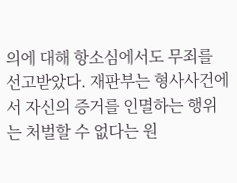의에 대해 항소심에서도 무죄를 선고받았다. 재판부는 형사사건에서 자신의 증거를 인멸하는 행위는 처벌할 수 없다는 원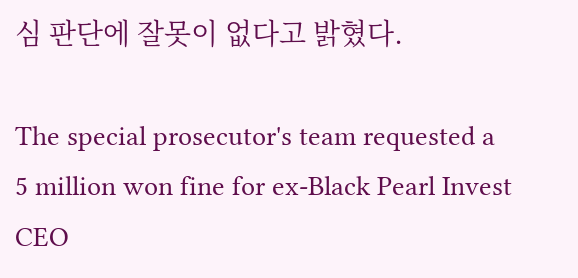심 판단에 잘못이 없다고 밝혔다.

The special prosecutor's team requested a 5 million won fine for ex-Black Pearl Invest CEO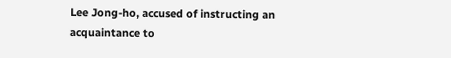Lee Jong-ho, accused of instructing an acquaintance to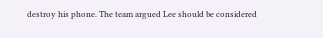destroy his phone. The team argued Lee should be considered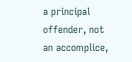a principal offender, not an accomplice,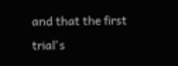and that the first trial's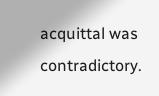acquittal was contradictory.